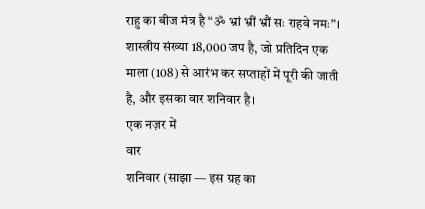राहु का बीज मंत्र है “ॐ भ्रां भ्रीं भ्रौं सः राहवे नमः”। शास्त्रीय संख्या 18,000 जप है, जो प्रतिदिन एक माला (108) से आरंभ कर सप्ताहों में पूरी की जाती है, और इसका वार शनिवार है।
एक नज़र में
वार
शनिवार (साझा — इस ग्रह का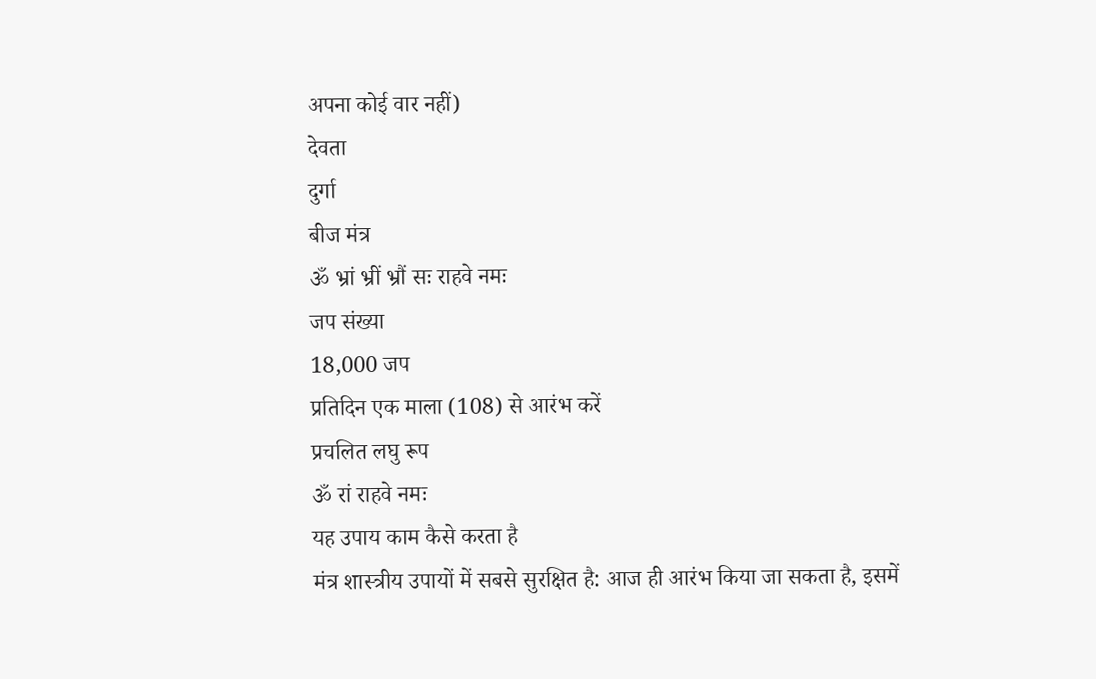अपना कोई वार नहीं)
देवता
दुर्गा
बीज मंत्र
ॐ भ्रां भ्रीं भ्रौं सः राहवे नमः
जप संख्या
18,000 जप
प्रतिदिन एक माला (108) से आरंभ करें
प्रचलित लघु रूप
ॐ रां राहवे नमः
यह उपाय काम कैसे करता है
मंत्र शास्त्रीय उपायों में सबसे सुरक्षित है: आज ही आरंभ किया जा सकता है, इसमें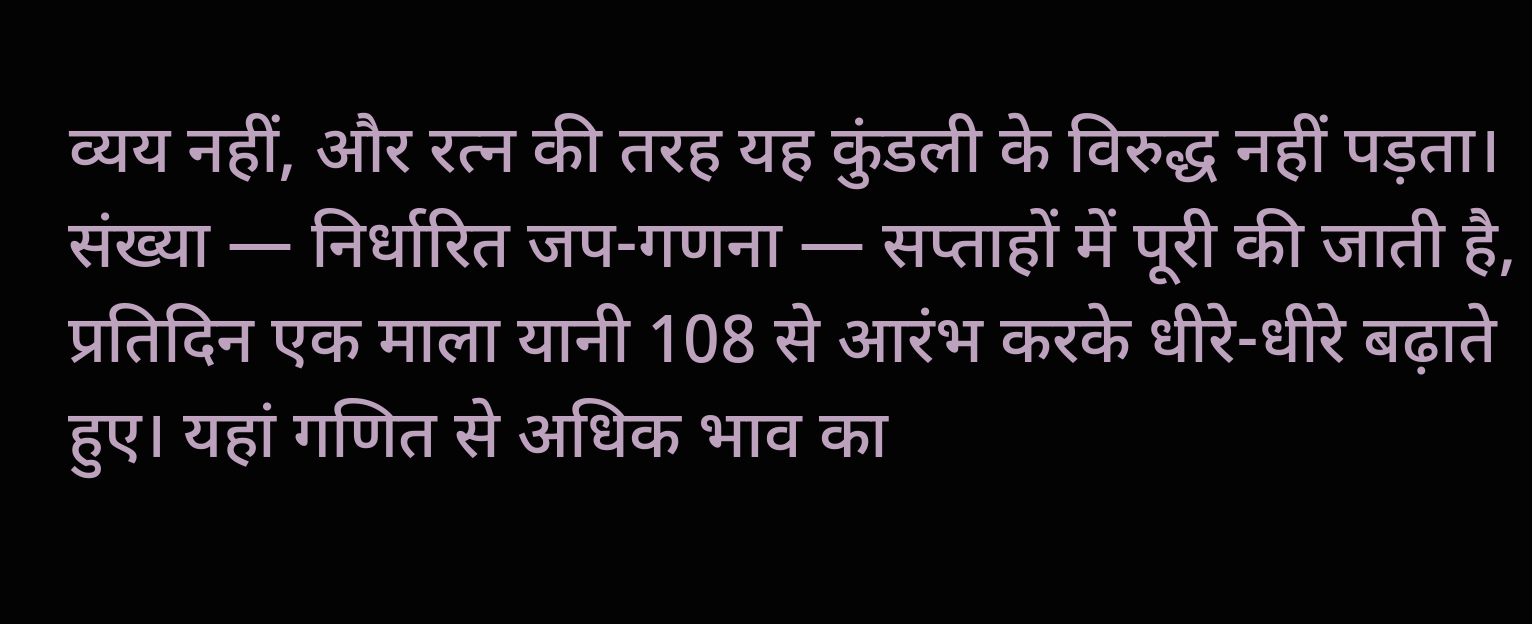व्यय नहीं, और रत्न की तरह यह कुंडली के विरुद्ध नहीं पड़ता। संख्या — निर्धारित जप-गणना — सप्ताहों में पूरी की जाती है, प्रतिदिन एक माला यानी 108 से आरंभ करके धीरे-धीरे बढ़ाते हुए। यहां गणित से अधिक भाव का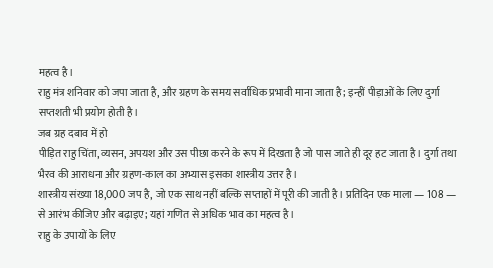महत्व है।
राहु मंत्र शनिवार को जपा जाता है, और ग्रहण के समय सर्वाधिक प्रभावी माना जाता है; इन्हीं पीड़ाओं के लिए दुर्गा सप्तशती भी प्रयोग होती है।
जब ग्रह दबाव में हो
पीड़ित राहु चिंता, व्यसन, अपयश और उस पीछा करने के रूप में दिखता है जो पास जाते ही दूर हट जाता है। दुर्गा तथा भैरव की आराधना और ग्रहण-काल का अभ्यास इसका शास्त्रीय उत्तर है।
शास्त्रीय संख्या 18,000 जप है, जो एक साथ नहीं बल्कि सप्ताहों में पूरी की जाती है। प्रतिदिन एक माला — 108 — से आरंभ कीजिए और बढ़ाइए; यहां गणित से अधिक भाव का महत्व है।
राहु के उपायों के लिए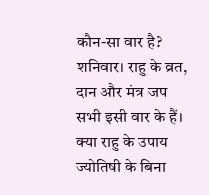कौन-सा वार है?
शनिवार। राहु के व्रत, दान और मंत्र जप सभी इसी वार के हैं।
क्या राहु के उपाय ज्योतिषी के बिना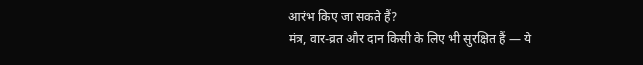आरंभ किए जा सकते हैं?
मंत्र, वार-व्रत और दान किसी के लिए भी सुरक्षित हैं — ये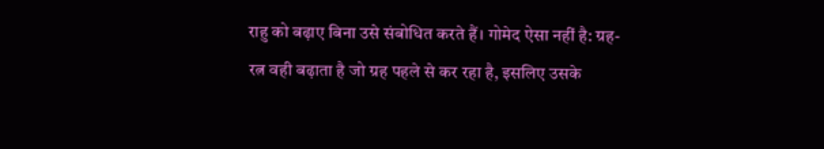राहु को बढ़ाए बिना उसे संबोधित करते हैं। गोमेद ऐसा नहीं है: ग्रह-रत्न वही बढ़ाता है जो ग्रह पहले से कर रहा है, इसलिए उसके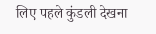लिए पहले कुंडली देखना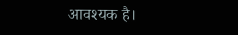आवश्यक है।